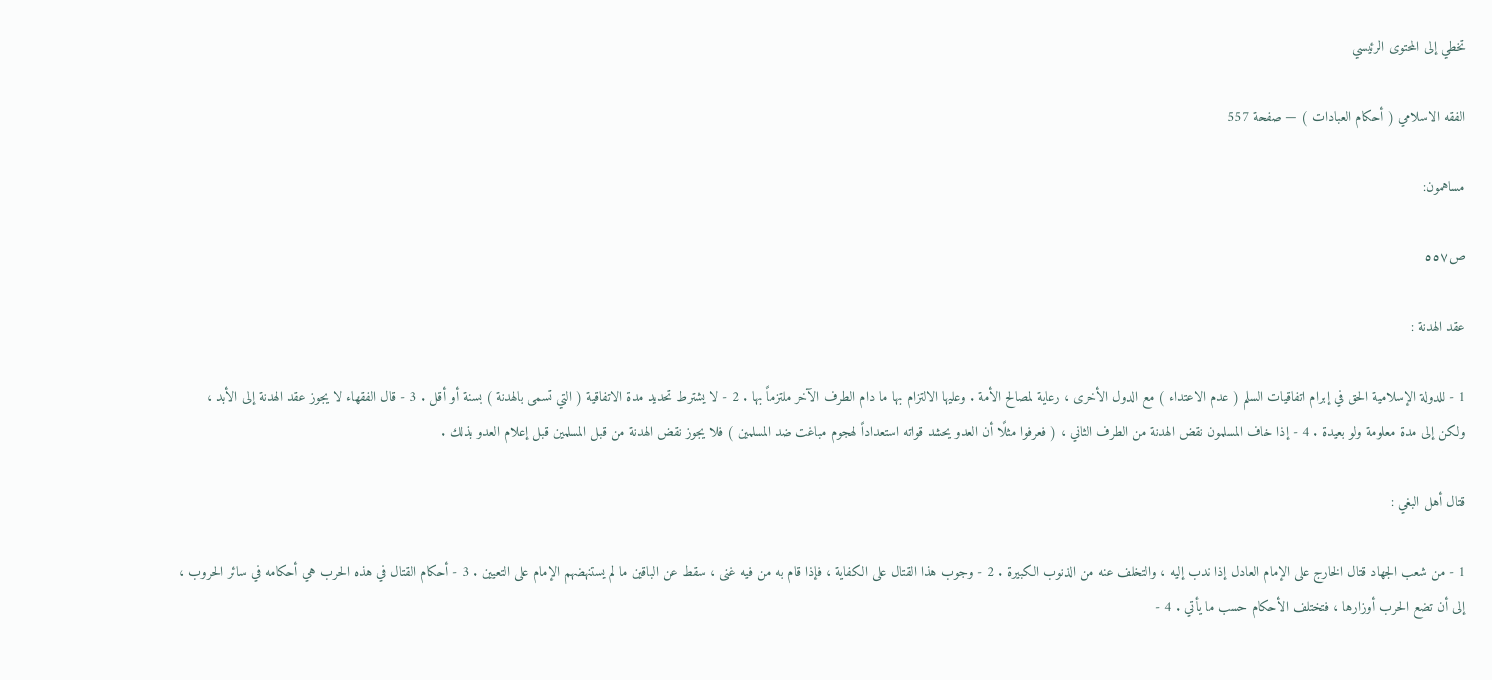تخطي إلى المحتوى الرئيسي

الفقه الاسلامي ( أحكام العبادات ) — صفحة 557

مساهمون:

ص٥٥٧

عقد الهدنة :

1 - للدولة الإسلامية الحق في إبرام اتفاقيات السلم ( عدم الاعتداء ) مع الدول الأخرى ، رعاية لمصالح الأمة . وعليها الالتزام بها ما دام الطرف الآخر ملتزماً بها . 2 - لا يشترط تحديد مدة الاتفاقية ( التي تسمى بالهدنة ) بسنة أو أقل . 3 - قال الفقهاء لا يجوز عقد الهدنة إلى الأبد ، ولكن إلى مدة معلومة ولو بعيدة . 4 - إذا خاف المسلمون نقض الهدنة من الطرف الثاني ، ( فعرفوا مثلًا أن العدو يحشد قواته استعداداً لهجوم مباغت ضد المسلمين ) فلا يجوز نقض الهدنة من قبل المسلمين قبل إعلام العدو بذلك .

قتال أهل البغي :

1 - من شعب الجهاد قتال الخارج على الإمام العادل إذا ندب إليه ، والتخلف عنه من الذنوب الكبيرة . 2 - وجوب هذا القتال على الكفاية ، فإذا قام به من فيه غنى ، سقط عن الباقين ما لم يستنهضهم الإمام على التعيين . 3 - أحكام القتال في هذه الحرب هي أحكامه في سائر الحروب ، إلى أن تضع الحرب أوزارها ، فتختلف الأحكام حسب ما يأتي . 4 -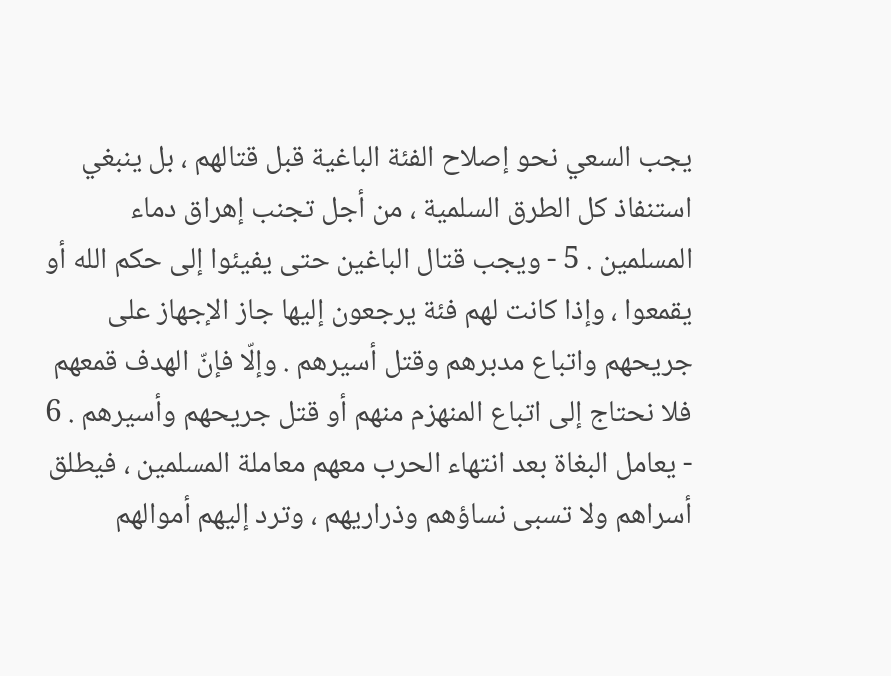يجب السعي نحو إصلاح الفئة الباغية قبل قتالهم ، بل ينبغي استنفاذ كل الطرق السلمية ، من أجل تجنب إهراق دماء المسلمين . 5 - ويجب قتال الباغين حتى يفيئوا إلى حكم الله أو يقمعوا ، وإذا كانت لهم فئة يرجعون إليها جاز الإجهاز على جريحهم واتباع مدبرهم وقتل أسيرهم . وإلّا فإنّ الهدف قمعهم فلا نحتاج إلى اتباع المنهزم منهم أو قتل جريحهم وأسيرهم . 6 - يعامل البغاة بعد انتهاء الحرب معهم معاملة المسلمين ، فيطلق أسراهم ولا تسبى نساؤهم وذراريهم ، وترد إليهم أموالهم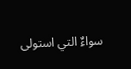سواءٌ التي استولى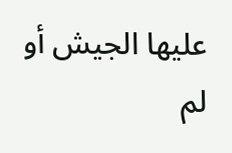عليها الجيش أو لم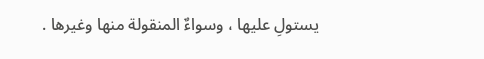يستولِ عليها ، وسواءٌ المنقولة منها وغيرها .